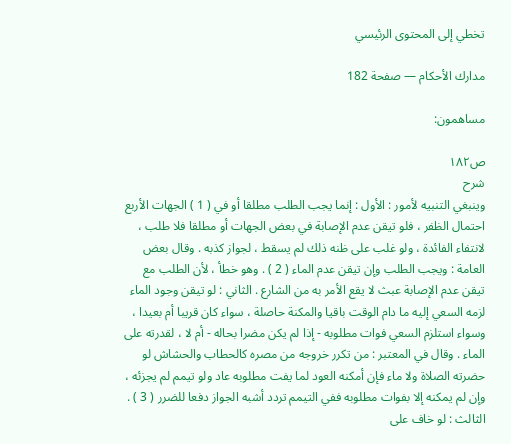تخطي إلى المحتوى الرئيسي

مدارك الأحكام — صفحة 182

مساهمون:

ص١٨٢
شرح
وينبغي التنبيه لأمور : الأول : إنما يجب الطلب مطلقا أو في ( 1 ) الجهات الأربع احتمال الظفر ، فلو تيقن عدم الإصابة في بعض الجهات أو مطلقا فلا طلب ، لانتفاء الفائدة ، ولو غلب على ظنه ذلك لم يسقط ، لجواز كذبه . وقال بعض العامة : ويجب الطلب وإن تيقن عدم الماء ( 2 ) . وهو خطأ ، لأن الطلب مع تيقن عدم الإصابة عبث لا يقع الأمر به من الشارع . الثاني : لو تيقن وجود الماء لزمه السعي إليه ما دام الوقت باقيا والمكنة حاصلة ، سواء كان قريبا أم بعيدا ، وسواء استلزم السعي فوات مطلوبه - إذا لم يكن مضرا بحاله - أم لا ، لقدرته على الماء . وقال في المعتبر : من تكرر خروجه من مصره كالحطاب والحشاش لو حضرته الصلاة ولا ماء فإن أمكنه العود لما يفت مطلوبه عاد ولو تيمم لم يجزئه ، وإن لم يمكنه إلا بفوات مطلوبه ففي التيمم تردد أشبه الجواز دفعا للضرر ( 3 ) . الثالث : لو خاف على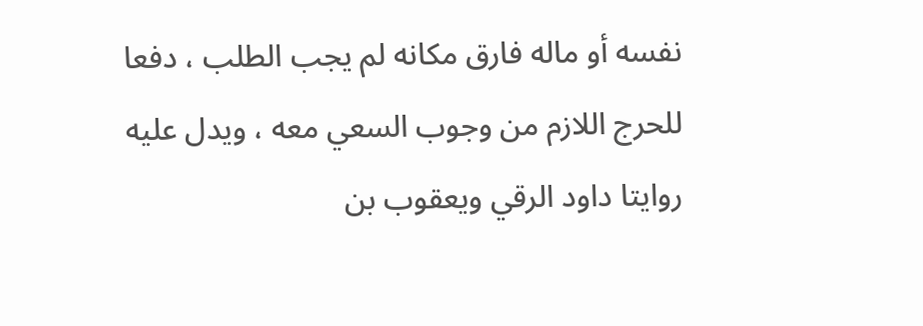نفسه أو ماله فارق مكانه لم يجب الطلب ، دفعا للحرج اللازم من وجوب السعي معه ، ويدل عليه روايتا داود الرقي ويعقوب بن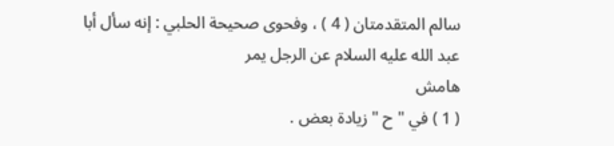سالم المتقدمتان ( 4 ) ، وفحوى صحيحة الحلبي : إنه سأل أبا عبد الله عليه السلام عن الرجل يمر
هامش
( 1 ) في " ح " زيادة بعض .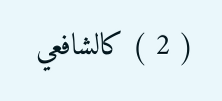( 2 ) كالشافعي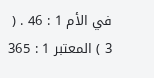في الأم 1 : 46 . ( 3 ) المعتبر 1 : 365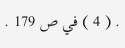. ( 4 ) في ص 179 .